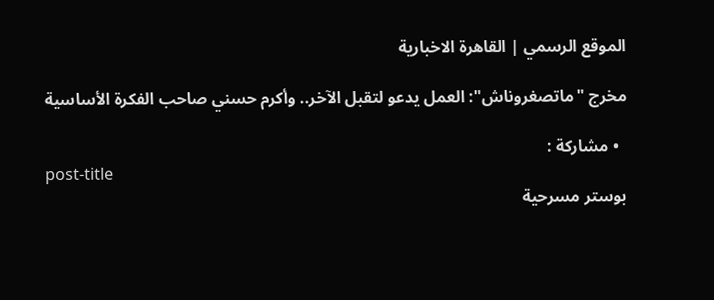الموقع الرسمي | القاهرة الاخبارية

مخرج "ماتصغروناش": العمل يدعو لتقبل الآخر.. وأكرم حسني صاحب الفكرة الأساسية

  • مشاركة :
post-title
بوستر مسرحية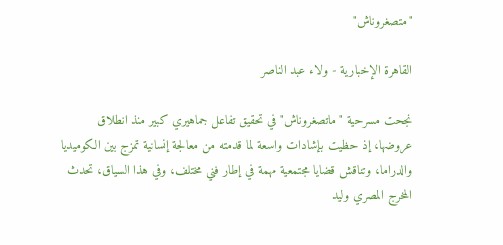"متصغروناش"

القاهرة الإخبارية - ولاء عبد الناصر

نجحت مسرحية "ماتصغروناش" في تحقيق تفاعل جماهيري كبير منذ انطلاق عروضها، إذ حظيت بإشادات واسعة لما قدمته من معالجة إنسانية تمزج بين الكوميديا والدراما، وتناقش قضايا مجتمعية مهمة في إطار فني مختلف، وفي هذا السياق، تحدث المخرج المصري وليد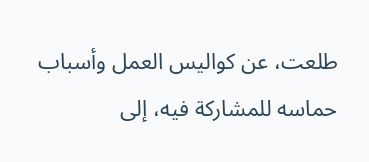طلعت، عن كواليس العمل وأسباب حماسه للمشاركة فيه، إلى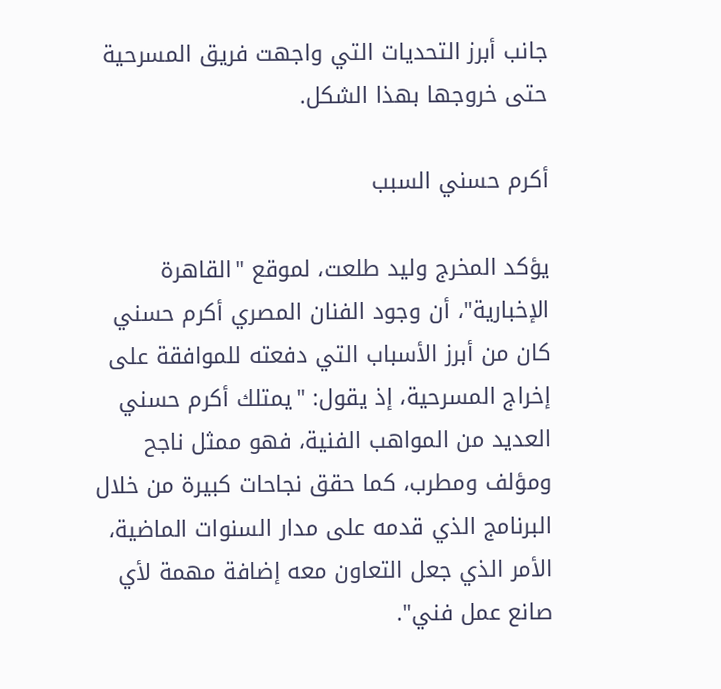جانب أبرز التحديات التي واجهت فريق المسرحية حتى خروجها بهذا الشكل.

أكرم حسني السبب

يؤكد المخرج وليد طلعت، لموقع "القاهرة الإخبارية"، أن وجود الفنان المصري أكرم حسني كان من أبرز الأسباب التي دفعته للموافقة على إخراج المسرحية، إذ يقول: "يمتلك أكرم حسني العديد من المواهب الفنية، فهو ممثل ناجح ومؤلف ومطرب، كما حقق نجاحات كبيرة من خلال البرنامج الذي قدمه على مدار السنوات الماضية، الأمر الذي جعل التعاون معه إضافة مهمة لأي صانع عمل فني".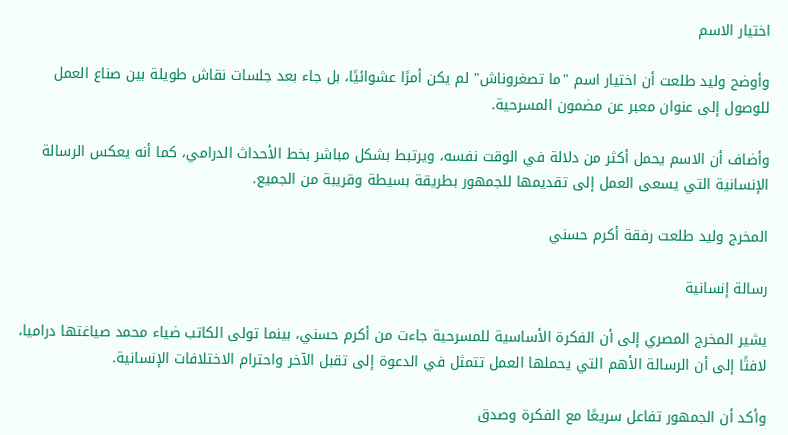اختيار الاسم

وأوضح وليد طلعت أن اختيار اسم "ما تصغروناش" لم يكن أمرًا عشوائيًا، بل جاء بعد جلسات نقاش طويلة بين صناع العمل للوصول إلى عنوان معبر عن مضمون المسرحية.

وأضاف أن الاسم يحمل أكثر من دلالة في الوقت نفسه، ويرتبط بشكل مباشر بخط الأحداث الدرامي، كما أنه يعكس الرسالة الإنسانية التي يسعى العمل إلى تقديمها للجمهور بطريقة بسيطة وقريبة من الجميع.

المخرج وليد طلعت رفقة أكرم حسني

رسالة إنسانية

يشير المخرج المصري إلى أن الفكرة الأساسية للمسرحية جاءت من أكرم حسني، بينما تولى الكاتب ضياء محمد صياغتها دراميا، لافتًا إلى أن الرسالة الأهم التي يحملها العمل تتمثل في الدعوة إلى تقبل الآخر واحترام الاختلافات الإنسانية.

وأكد أن الجمهور تفاعل سريعًا مع الفكرة وصدق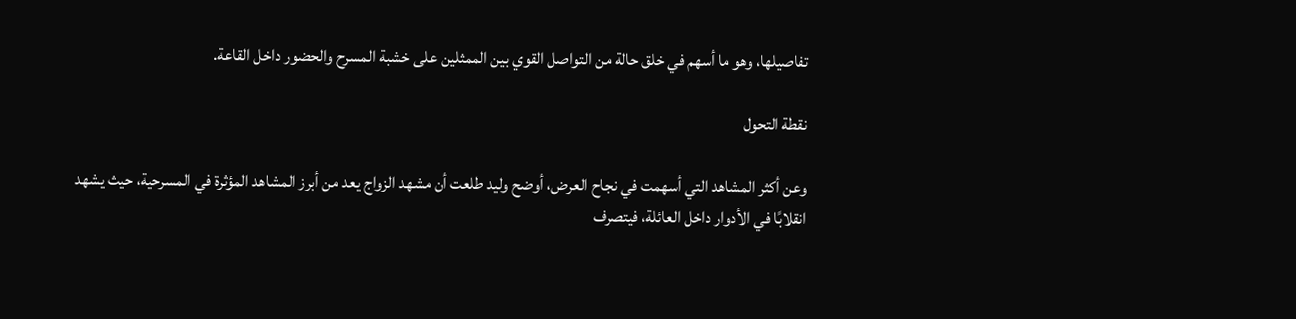تفاصيلها، وهو ما أسهم في خلق حالة من التواصل القوي بين الممثلين على خشبة المسرح والحضور داخل القاعة.

نقطة التحول

وعن أكثر المشاهد التي أسهمت في نجاح العرض، أوضح وليد طلعت أن مشهد الزواج يعد من أبرز المشاهد المؤثرة في المسرحية، حيث يشهد انقلابًا في الأدوار داخل العائلة، فيتصرف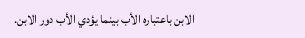الابن باعتباره الأب بينما يؤدي الأب دور الابن.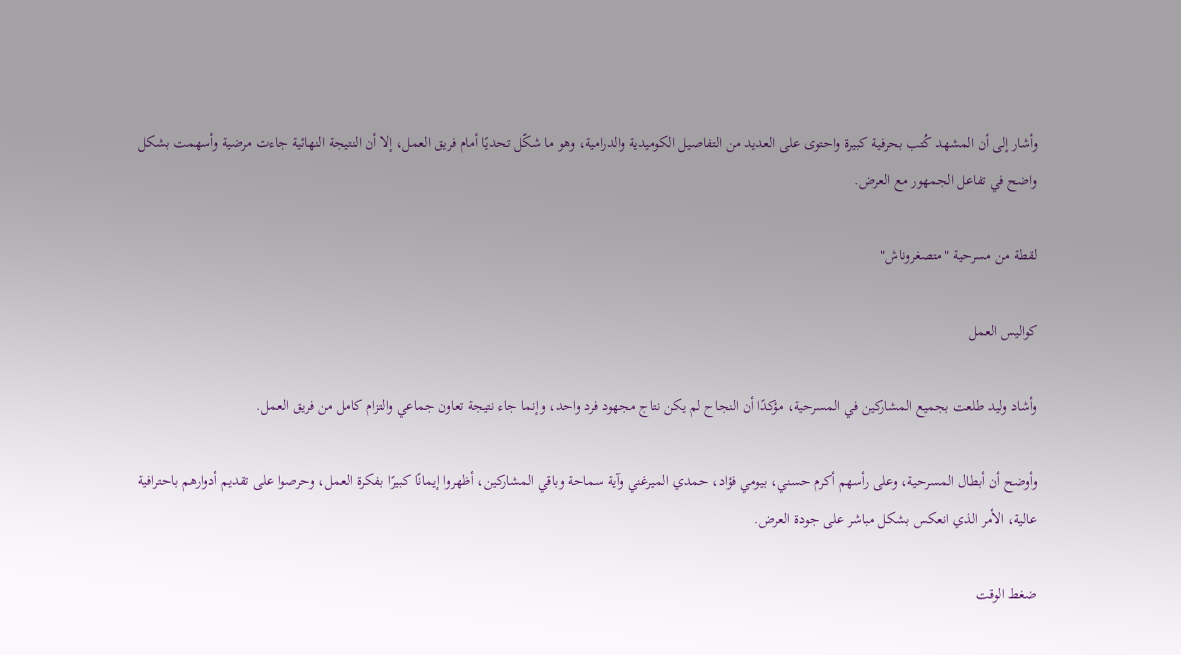وأشار إلى أن المشهد كُتب بحرفية كبيرة واحتوى على العديد من التفاصيل الكوميدية والدرامية، وهو ما شكّل تحديًا أمام فريق العمل، إلا أن النتيجة النهائية جاءت مرضية وأسهمت بشكل واضح في تفاعل الجمهور مع العرض.

لقطة من مسرحية "متصغروناش"

كواليس العمل

وأشاد وليد طلعت بجميع المشاركين في المسرحية، مؤكدًا أن النجاح لم يكن نتاج مجهود فرد واحد، وإنما جاء نتيجة تعاون جماعي والتزام كامل من فريق العمل.

وأوضح أن أبطال المسرحية، وعلى رأسهم أكرم حسني، بيومي فؤاد، حمدي الميرغني وآية سماحة وباقي المشاركين، أظهروا إيمانًا كبيرًا بفكرة العمل، وحرصوا على تقديم أدوارهم باحترافية عالية، الأمر الذي انعكس بشكل مباشر على جودة العرض.

ضغط الوقت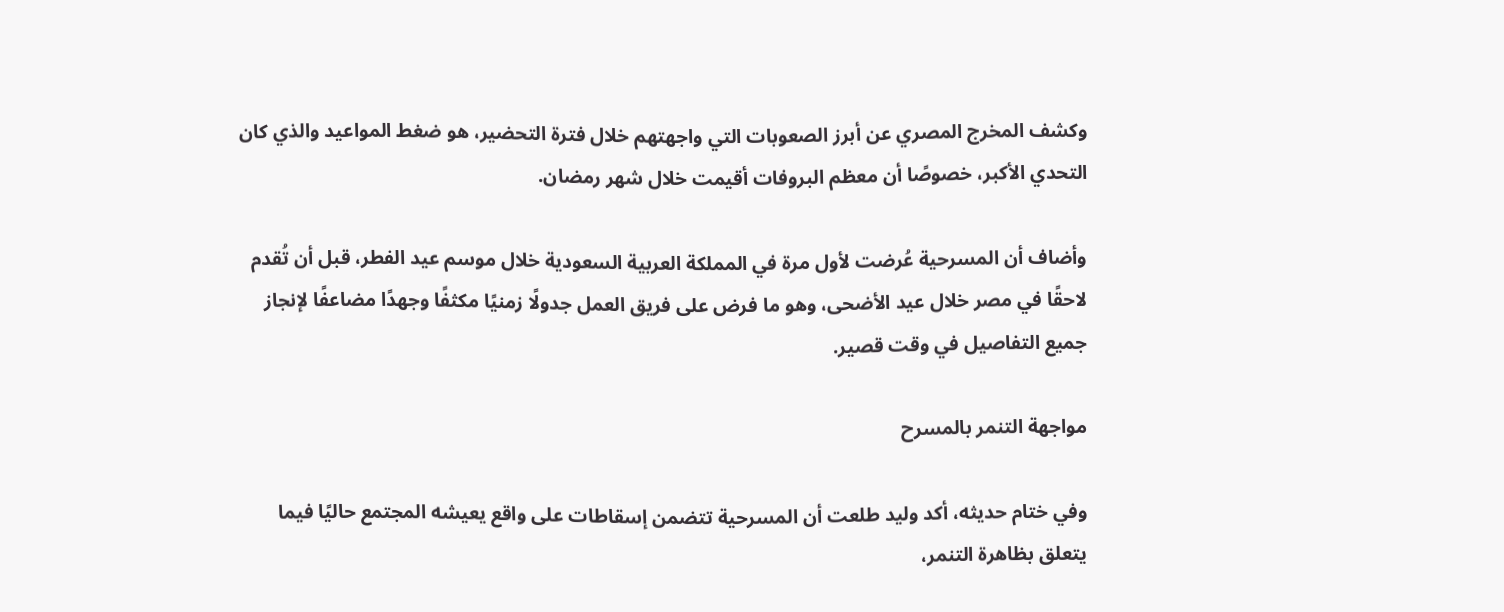وكشف المخرج المصري عن أبرز الصعوبات التي واجهتهم خلال فترة التحضير، هو ضغط المواعيد والذي كان التحدي الأكبر، خصوصًا أن معظم البروفات أقيمت خلال شهر رمضان.

وأضاف أن المسرحية عُرضت لأول مرة في المملكة العربية السعودية خلال موسم عيد الفطر، قبل أن تُقدم لاحقًا في مصر خلال عيد الأضحى، وهو ما فرض على فريق العمل جدولًا زمنيًا مكثفًا وجهدًا مضاعفًا لإنجاز جميع التفاصيل في وقت قصير.

مواجهة التنمر بالمسرح

وفي ختام حديثه، أكد وليد طلعت أن المسرحية تتضمن إسقاطات على واقع يعيشه المجتمع حاليًا فيما يتعلق بظاهرة التنمر،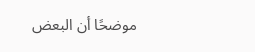موضحًا أن البعض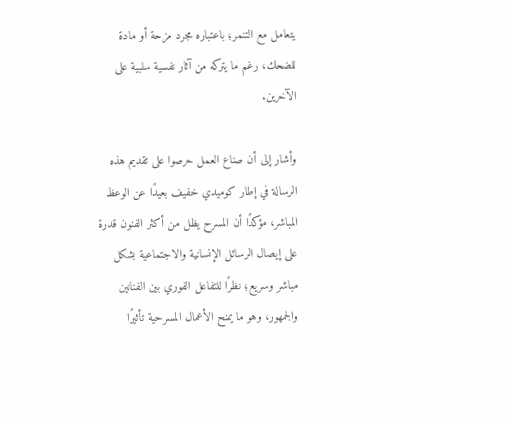يتعامل مع التنمر؛ باعتباره مجرد مزحة أو مادة للضحك، رغم ما يتركه من آثار نفسية سلبية على الآخرين.

وأشار إلى أن صناع العمل حرصوا على تقديم هذه الرسالة في إطار كوميدي خفيف بعيدًا عن الوعظ المباشر، مؤكدًا أن المسرح يظل من أكثر الفنون قدرة على إيصال الرسائل الإنسانية والاجتماعية بشكل مباشر وسريع؛ نظرًا للتفاعل الفوري بين الفنانين والجمهور، وهو ما يمنح الأعمال المسرحية تأثيرًا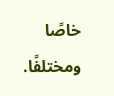خاصًا ومختلفًا.